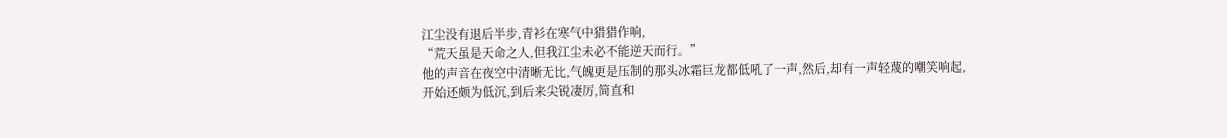江尘没有退后半步,青衫在寒气中猎猎作响,
“荒天虽是天命之人,但我江尘未必不能逆天而行。”
他的声音在夜空中清晰无比,气魄更是压制的那头冰霜巨龙都低吼了一声,然后,却有一声轻蔑的嘲笑响起,
开始还颇为低沉,到后来尖锐凄厉,简直和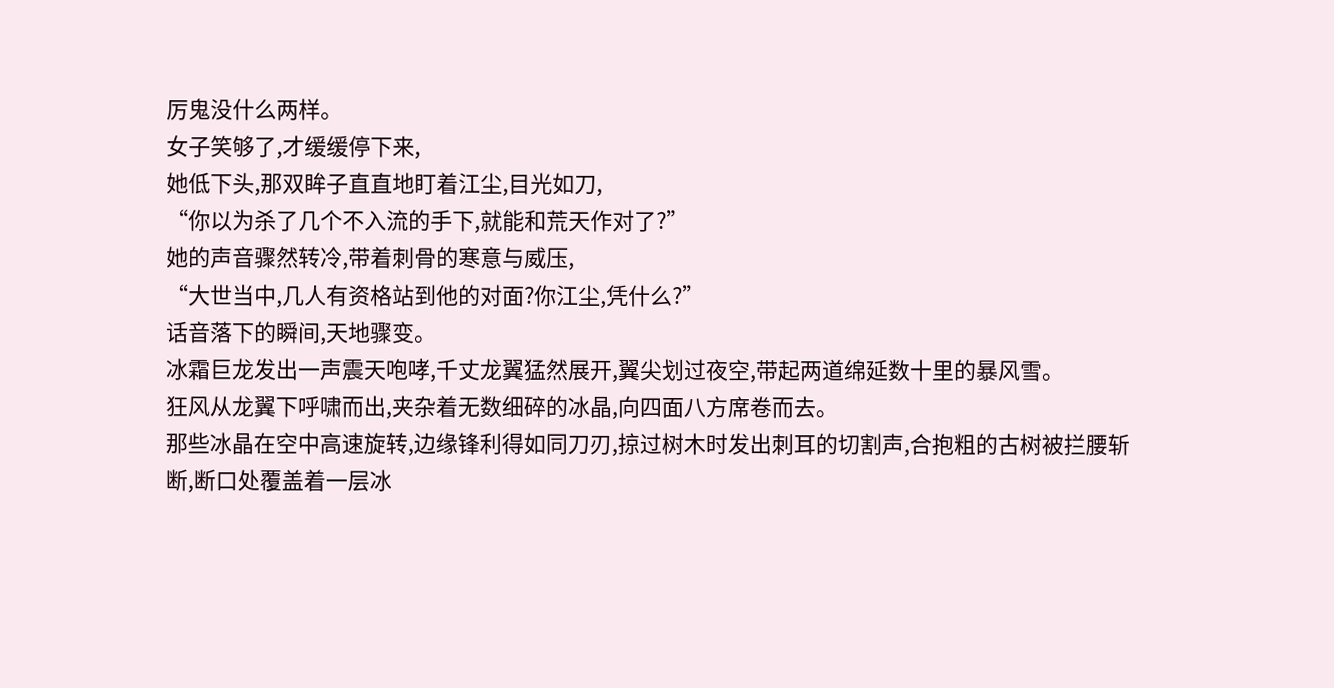厉鬼没什么两样。
女子笑够了,才缓缓停下来,
她低下头,那双眸子直直地盯着江尘,目光如刀,
“你以为杀了几个不入流的手下,就能和荒天作对了?”
她的声音骤然转冷,带着刺骨的寒意与威压,
“大世当中,几人有资格站到他的对面?你江尘,凭什么?”
话音落下的瞬间,天地骤变。
冰霜巨龙发出一声震天咆哮,千丈龙翼猛然展开,翼尖划过夜空,带起两道绵延数十里的暴风雪。
狂风从龙翼下呼啸而出,夹杂着无数细碎的冰晶,向四面八方席卷而去。
那些冰晶在空中高速旋转,边缘锋利得如同刀刃,掠过树木时发出刺耳的切割声,合抱粗的古树被拦腰斩断,断口处覆盖着一层冰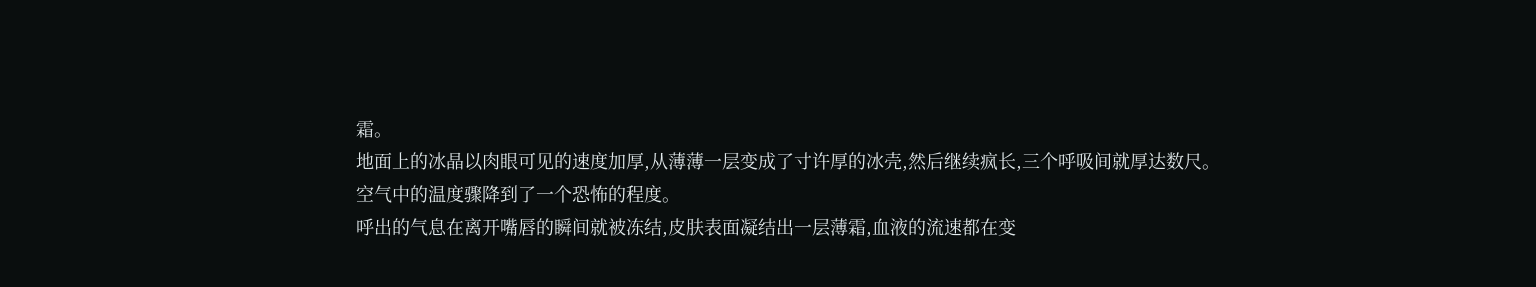霜。
地面上的冰晶以肉眼可见的速度加厚,从薄薄一层变成了寸许厚的冰壳,然后继续疯长,三个呼吸间就厚达数尺。
空气中的温度骤降到了一个恐怖的程度。
呼出的气息在离开嘴唇的瞬间就被冻结,皮肤表面凝结出一层薄霜,血液的流速都在变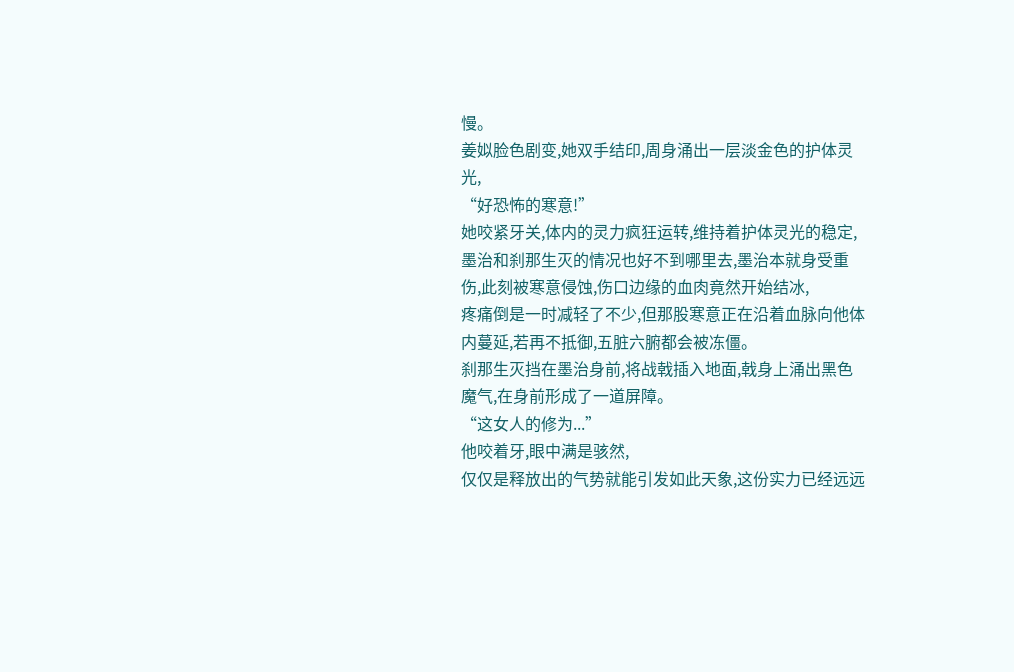慢。
姜姒脸色剧变,她双手结印,周身涌出一层淡金色的护体灵光,
“好恐怖的寒意!”
她咬紧牙关,体内的灵力疯狂运转,维持着护体灵光的稳定,
墨治和刹那生灭的情况也好不到哪里去,墨治本就身受重伤,此刻被寒意侵蚀,伤口边缘的血肉竟然开始结冰,
疼痛倒是一时减轻了不少,但那股寒意正在沿着血脉向他体内蔓延,若再不抵御,五脏六腑都会被冻僵。
刹那生灭挡在墨治身前,将战戟插入地面,戟身上涌出黑色魔气,在身前形成了一道屏障。
“这女人的修为...”
他咬着牙,眼中满是骇然,
仅仅是释放出的气势就能引发如此天象,这份实力已经远远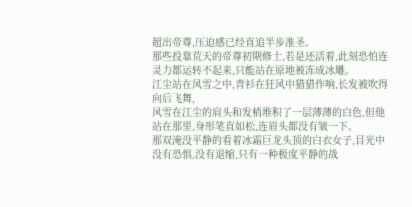超出帝尊,压迫感已经直追半步准圣。
那些投靠荒天的帝尊初期修士,若是还活着,此刻恐怕连灵力都运转不起来,只能站在原地被冻成冰雕。
江尘站在风雪之中,青衫在狂风中猎猎作响,长发被吹得向后飞舞,
风雪在江尘的肩头和发梢堆积了一层薄薄的白色,但他站在那里,身形笔直如松,连眉头都没有皱一下。
那双淹没平静的看着冰霜巨龙头顶的白衣女子,目光中没有恐惧,没有退缩,只有一种极度平静的战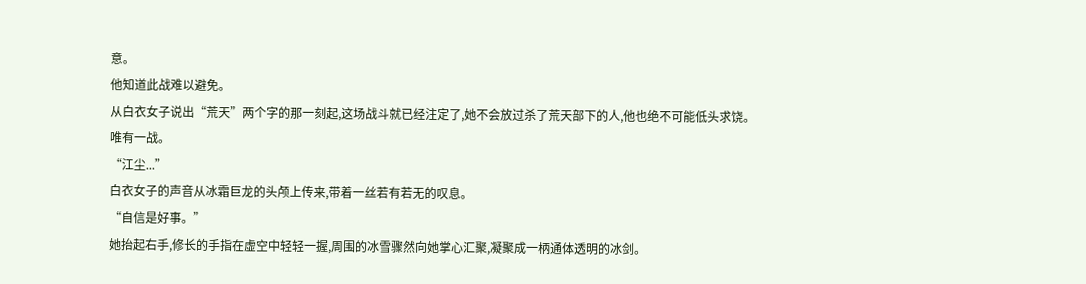意。
他知道此战难以避免。
从白衣女子说出“荒天”两个字的那一刻起,这场战斗就已经注定了,她不会放过杀了荒天部下的人,他也绝不可能低头求饶。
唯有一战。
“江尘...”
白衣女子的声音从冰霜巨龙的头颅上传来,带着一丝若有若无的叹息。
“自信是好事。”
她抬起右手,修长的手指在虚空中轻轻一握,周围的冰雪骤然向她掌心汇聚,凝聚成一柄通体透明的冰剑。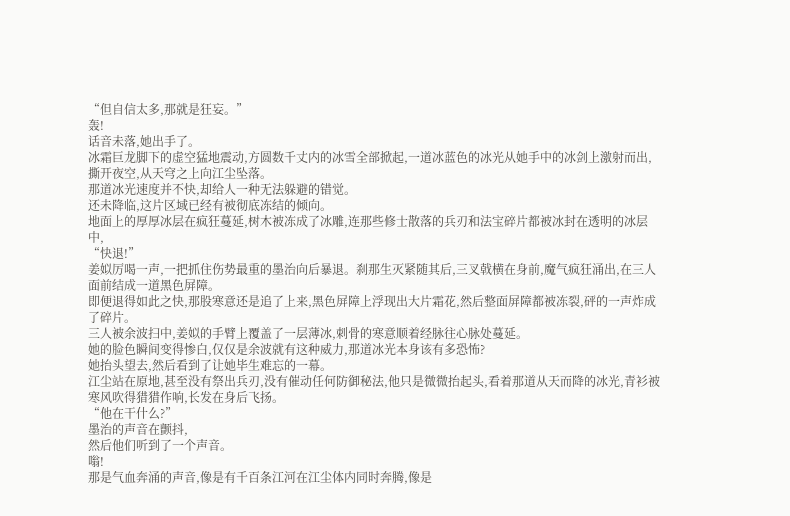“但自信太多,那就是狂妄。”
轰!
话音未落,她出手了。
冰霜巨龙脚下的虚空猛地震动,方圆数千丈内的冰雪全部掀起,一道冰蓝色的冰光从她手中的冰剑上激射而出,撕开夜空,从天穹之上向江尘坠落。
那道冰光速度并不快,却给人一种无法躲避的错觉。
还未降临,这片区域已经有被彻底冻结的倾向。
地面上的厚厚冰层在疯狂蔓延,树木被冻成了冰雕,连那些修士散落的兵刃和法宝碎片都被冰封在透明的冰层中,
“快退!”
姜姒厉喝一声,一把抓住伤势最重的墨治向后暴退。刹那生灭紧随其后,三叉戟横在身前,魔气疯狂涌出,在三人面前结成一道黑色屏障。
即便退得如此之快,那股寒意还是追了上来,黑色屏障上浮现出大片霜花,然后整面屏障都被冻裂,砰的一声炸成了碎片。
三人被余波扫中,姜姒的手臂上覆盖了一层薄冰,刺骨的寒意顺着经脉往心脉处蔓延。
她的脸色瞬间变得惨白,仅仅是余波就有这种威力,那道冰光本身该有多恐怖?
她抬头望去,然后看到了让她毕生难忘的一幕。
江尘站在原地,甚至没有祭出兵刃,没有催动任何防御秘法,他只是微微抬起头,看着那道从天而降的冰光,青衫被寒风吹得猎猎作响,长发在身后飞扬。
“他在干什么?”
墨治的声音在颤抖,
然后他们听到了一个声音。
嗡!
那是气血奔涌的声音,像是有千百条江河在江尘体内同时奔腾,像是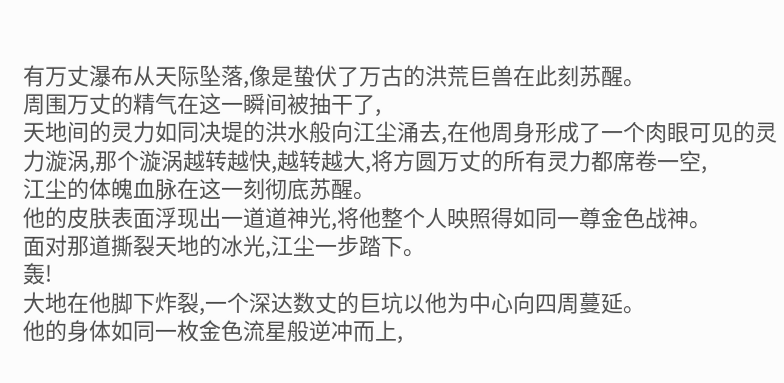有万丈瀑布从天际坠落,像是蛰伏了万古的洪荒巨兽在此刻苏醒。
周围万丈的精气在这一瞬间被抽干了,
天地间的灵力如同决堤的洪水般向江尘涌去,在他周身形成了一个肉眼可见的灵力漩涡,那个漩涡越转越快,越转越大,将方圆万丈的所有灵力都席卷一空,
江尘的体魄血脉在这一刻彻底苏醒。
他的皮肤表面浮现出一道道神光,将他整个人映照得如同一尊金色战神。
面对那道撕裂天地的冰光,江尘一步踏下。
轰!
大地在他脚下炸裂,一个深达数丈的巨坑以他为中心向四周蔓延。
他的身体如同一枚金色流星般逆冲而上,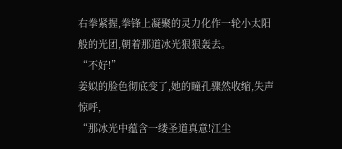右拳紧握,拳锋上凝聚的灵力化作一轮小太阳般的光团,朝着那道冰光狠狠轰去。
“不好!”
姜姒的脸色彻底变了,她的瞳孔骤然收缩,失声惊呼,
“那冰光中蕴含一缕圣道真意!江尘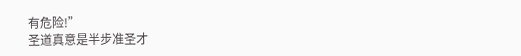有危险!”
圣道真意是半步准圣才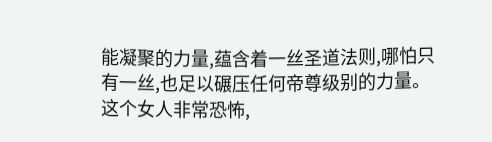能凝聚的力量,蕴含着一丝圣道法则,哪怕只有一丝,也足以碾压任何帝尊级别的力量。
这个女人非常恐怖,